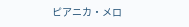ピアニカ・メロ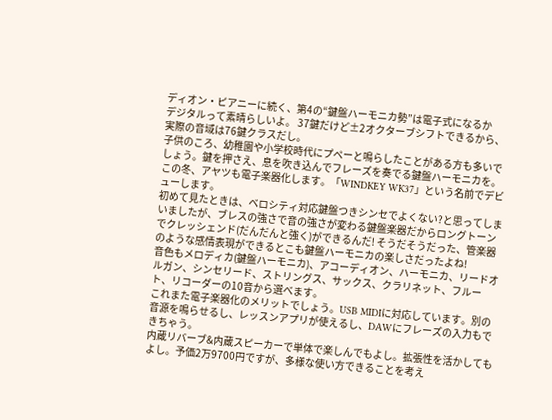ディオン・ピアニーに続く、第4の“鍵盤ハーモニカ勢”は電子式になるか
デジタルって素晴らしいよ。 37鍵だけど±2オクターブシフトできるから、実際の音域は76鍵クラスだし。
子供のころ、幼稚園や小学校時代にプペーと鳴らしたことがある方も多いでしょう。鍵を押さえ、息を吹き込んでフレーズを奏でる鍵盤ハーモニカを。
この冬、アヤツも電子楽器化します。「WINDKEY WK37」という名前でデビューします。
初めて見たときは、ベロシティ対応鍵盤つきシンセでよくない?と思ってしまいましたが、ブレスの強さで音の強さが変わる鍵盤楽器だからロングトーンでクレッシェンド(だんだんと強く)ができるんだ! そうだそうだった、管楽器のような感情表現ができるとこも鍵盤ハーモニカの楽しさだったよね!
音色もメロディカ(鍵盤ハーモニカ)、アコーディオン、ハーモニカ、リードオルガン、シンセリード、ストリングス、サックス、クラリネット、フルート、リコーダーの10音から選べます。
これまた電子楽器化のメリットでしょう。USB MIDIに対応しています。別の音源を鳴らせるし、レッスンアプリが使えるし、DAWにフレーズの入力もできちゃう。
内蔵リバーブ&内蔵スピーカーで単体で楽しんでもよし。拡張性を活かしてもよし。予価2万9700円ですが、多様な使い方できることを考え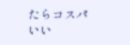たらコスパいい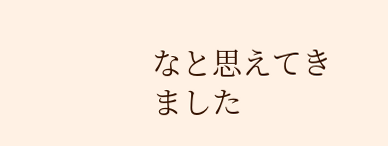なと思えてきました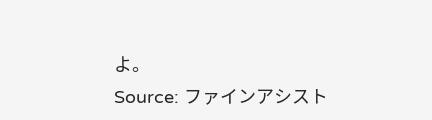よ。
Source: ファインアシスト